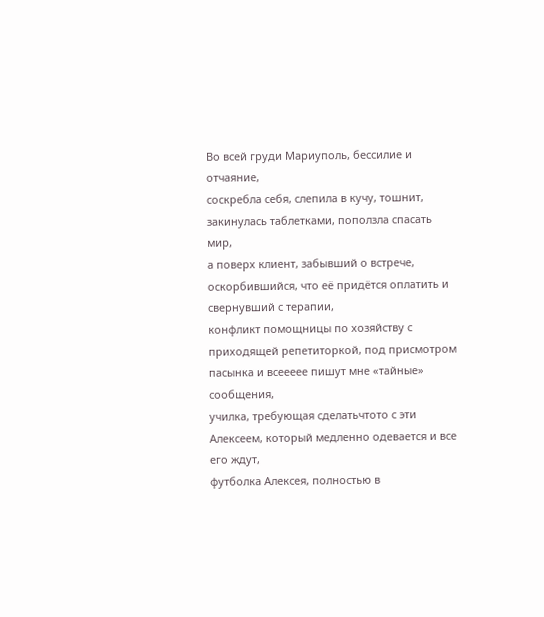Во всей груди Мариуполь, бессилие и отчаяние,
соскребла себя, слепила в кучу, тошнит, закинулась таблетками, поползла спасать мир,
а поверх клиент, забывший о встрече, оскорбившийся, что её придётся оплатить и свернувший с терапии,
конфликт помощницы по хозяйству с приходящей репетиторкой, под присмотром пасынка и всеееее пишут мне «тайные» сообщения,
училка, требующая сделатьчтото с эти Алексеем, который медленно одевается и все его ждут,
футболка Алексея, полностью в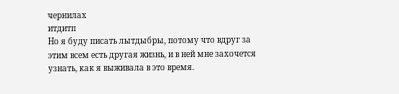чернилах
итдитп
Но я буду писать лытдыбры, потому что вдруг за этим всем есть другая жизнь, и в ней мне захочется узнать, как я выживала в это время.